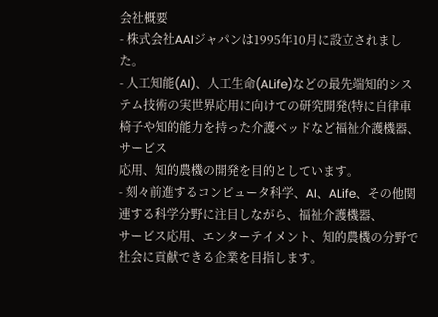会社概要
- 株式会社AAIジャパンは1995年10月に設立されました。
- 人工知能(AI)、人工生命(ALife)などの最先端知的システム技術の実世界応用に向けての研究開発(特に自律車椅子や知的能力を持った介護ベッドなど福祉介護機器、サービス
応用、知的農機の開発を目的としています。
- 刻々前進するコンピュータ科学、AI、ALife、その他関連する科学分野に注目しながら、福祉介護機器、
サービス応用、エンターテイメント、知的農機の分野で社会に貢献できる企業を目指します。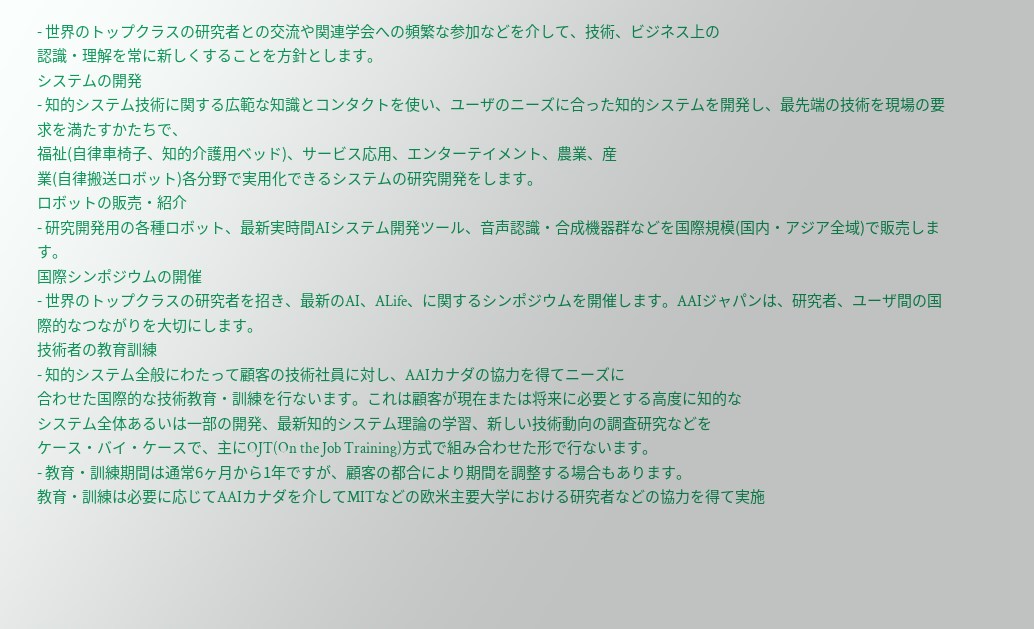- 世界のトップクラスの研究者との交流や関連学会への頻繁な参加などを介して、技術、ビジネス上の
認識・理解を常に新しくすることを方針とします。
システムの開発
- 知的システム技術に関する広範な知識とコンタクトを使い、ユーザのニーズに合った知的システムを開発し、最先端の技術を現場の要求を満たすかたちで、
福祉(自律車椅子、知的介護用ベッド)、サービス応用、エンターテイメント、農業、産
業(自律搬送ロボット)各分野で実用化できるシステムの研究開発をします。
ロボットの販売・紹介
- 研究開発用の各種ロボット、最新実時間AIシステム開発ツール、音声認識・合成機器群などを国際規模(国内・アジア全域)で販売します。
国際シンポジウムの開催
- 世界のトップクラスの研究者を招き、最新のAI、ALife、に関するシンポジウムを開催します。AAIジャパンは、研究者、ユーザ間の国際的なつながりを大切にします。
技術者の教育訓練
- 知的システム全般にわたって顧客の技術社員に対し、AAIカナダの協力を得てニーズに
合わせた国際的な技術教育・訓練を行ないます。これは顧客が現在または将来に必要とする高度に知的な
システム全体あるいは一部の開発、最新知的システム理論の学習、新しい技術動向の調査研究などを
ケース・バイ・ケースで、主にOJT(On the Job Training)方式で組み合わせた形で行ないます。
- 教育・訓練期間は通常6ヶ月から1年ですが、顧客の都合により期間を調整する場合もあります。
教育・訓練は必要に応じてAAIカナダを介してMITなどの欧米主要大学における研究者などの協力を得て実施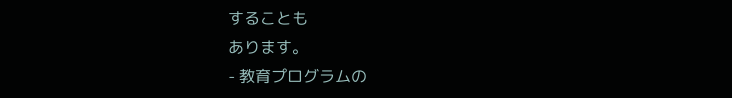することも
あります。
- 教育プログラムの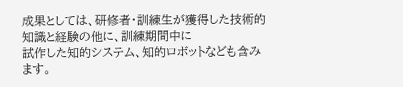成果としては、研修者・訓練生が獲得した技術的知識と経験の他に、訓練期間中に
試作した知的システム、知的ロボットなども含みます。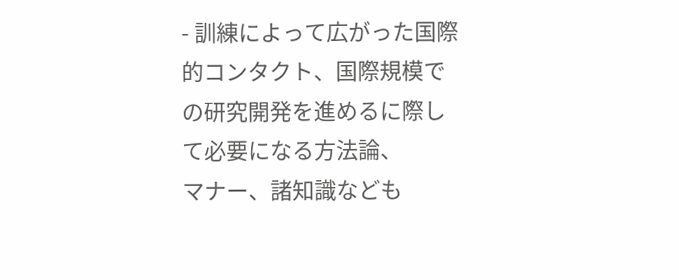- 訓練によって広がった国際的コンタクト、国際規模での研究開発を進めるに際して必要になる方法論、
マナー、諸知識なども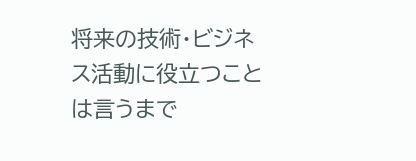将来の技術・ビジネス活動に役立つことは言うまで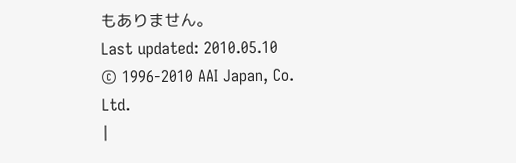もありません。
Last updated: 2010.05.10
© 1996-2010 AAI Japan, Co. Ltd.
|